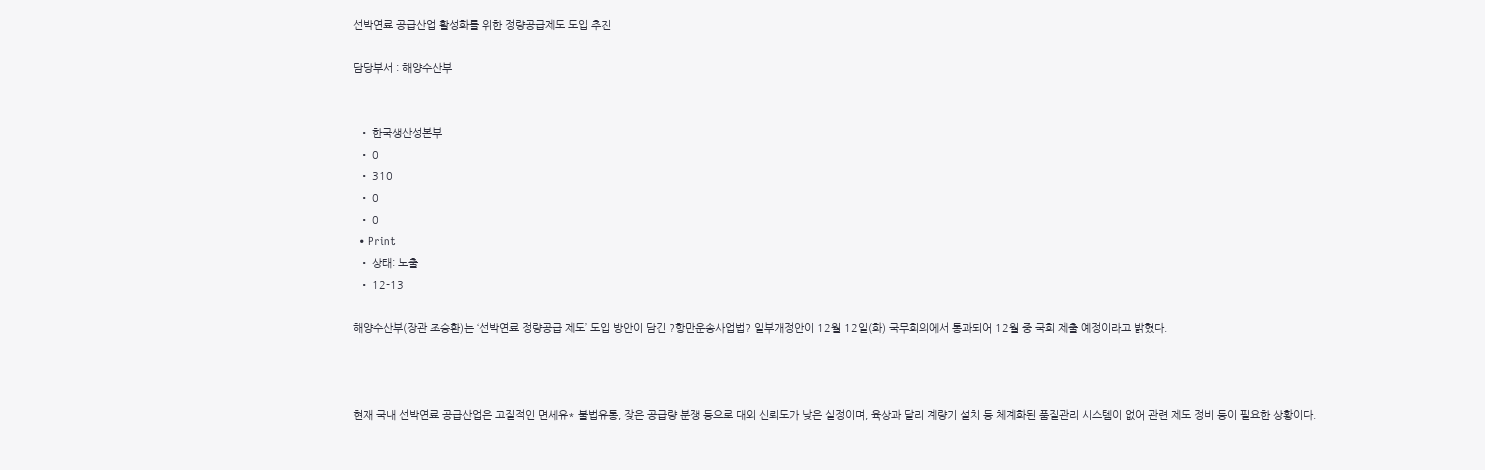선박연료 공급산업 활성화를 위한 정량공급제도 도입 추진

담당부서 : 해양수산부


  • 한국생산성본부
  • 0
  • 310
  • 0
  • 0
  • Print
  • 상태: 노출
  • 12-13

해양수산부(장관 조승환)는 ‘선박연료 정량공급 제도’ 도입 방안이 담긴 ?항만운송사업법? 일부개정안이 12월 12일(화) 국무회의에서 통과되어 12월 중 국회 제출 예정이라고 밝혔다.



현재 국내 선박연료 공급산업은 고질적인 면세유* 불법유통, 잦은 공급량 분쟁 등으로 대외 신뢰도가 낮은 실정이며, 육상과 달리 계량기 설치 등 체계화된 품질관리 시스템이 없어 관련 제도 정비 등이 필요한 상황이다.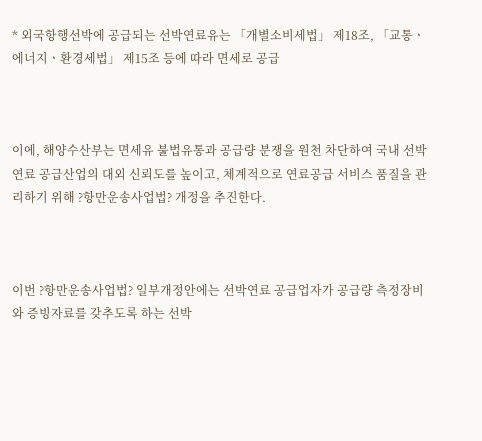* 외국항행선박에 공급되는 선박연료유는 「개별소비세법」 제18조, 「교통ㆍ에너지ㆍ환경세법」 제15조 등에 따라 면세로 공급



이에, 해양수산부는 면세유 불법유통과 공급량 분쟁을 원천 차단하여 국내 선박연료 공급산업의 대외 신뢰도를 높이고, 체계적으로 연료공급 서비스 품질을 관리하기 위해 ?항만운송사업법? 개정을 추진한다.



이번 ?항만운송사업법? 일부개정안에는 선박연료 공급업자가 공급량 측정장비와 증빙자료를 갖추도록 하는 선박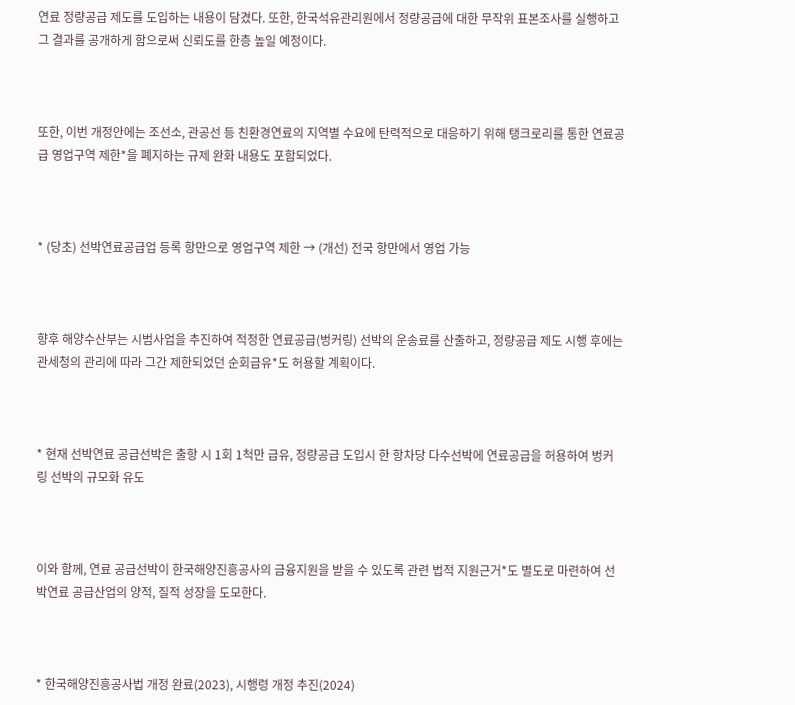연료 정량공급 제도를 도입하는 내용이 담겼다. 또한, 한국석유관리원에서 정량공급에 대한 무작위 표본조사를 실행하고 그 결과를 공개하게 함으로써 신뢰도를 한층 높일 예정이다.



또한, 이번 개정안에는 조선소, 관공선 등 친환경연료의 지역별 수요에 탄력적으로 대응하기 위해 탱크로리를 통한 연료공급 영업구역 제한*을 폐지하는 규제 완화 내용도 포함되었다.



* (당초) 선박연료공급업 등록 항만으로 영업구역 제한 → (개선) 전국 항만에서 영업 가능



향후 해양수산부는 시범사업을 추진하여 적정한 연료공급(벙커링) 선박의 운송료를 산출하고, 정량공급 제도 시행 후에는 관세청의 관리에 따라 그간 제한되었던 순회급유*도 허용할 계획이다.



* 현재 선박연료 공급선박은 출항 시 1회 1척만 급유, 정량공급 도입시 한 항차당 다수선박에 연료공급을 허용하여 벙커링 선박의 규모화 유도



이와 함께, 연료 공급선박이 한국해양진흥공사의 금융지원을 받을 수 있도록 관련 법적 지원근거*도 별도로 마련하여 선박연료 공급산업의 양적, 질적 성장을 도모한다.



* 한국해양진흥공사법 개정 완료(2023), 시행령 개정 추진(2024)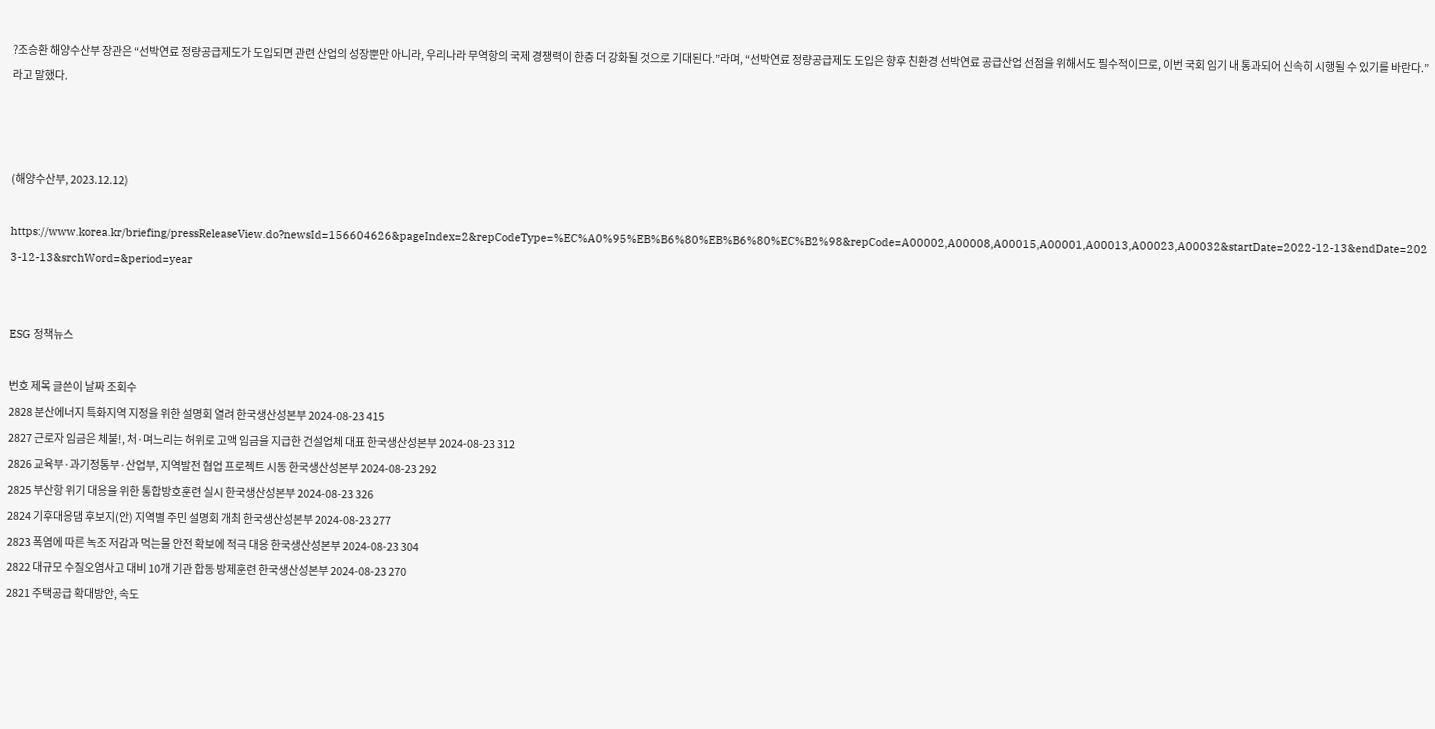?조승환 해양수산부 장관은 “선박연료 정량공급제도가 도입되면 관련 산업의 성장뿐만 아니라, 우리나라 무역항의 국제 경쟁력이 한층 더 강화될 것으로 기대된다.”라며, “선박연료 정량공급제도 도입은 향후 친환경 선박연료 공급산업 선점을 위해서도 필수적이므로, 이번 국회 임기 내 통과되어 신속히 시행될 수 있기를 바란다.”라고 말했다.



(해양수산부, 2023.12.12)

https://www.korea.kr/briefing/pressReleaseView.do?newsId=156604626&pageIndex=2&repCodeType=%EC%A0%95%EB%B6%80%EB%B6%80%EC%B2%98&repCode=A00002,A00008,A00015,A00001,A00013,A00023,A00032&startDate=2022-12-13&endDate=2023-12-13&srchWord=&period=year


ESG 정책뉴스

번호 제목 글쓴이 날짜 조회수
2828 분산에너지 특화지역 지정을 위한 설명회 열려 한국생산성본부 2024-08-23 415
2827 근로자 임금은 체불!, 처·며느리는 허위로 고액 임금을 지급한 건설업체 대표 한국생산성본부 2024-08-23 312
2826 교육부·과기정통부·산업부, 지역발전 협업 프로젝트 시동 한국생산성본부 2024-08-23 292
2825 부산항 위기 대응을 위한 통합방호훈련 실시 한국생산성본부 2024-08-23 326
2824 기후대응댐 후보지(안) 지역별 주민 설명회 개최 한국생산성본부 2024-08-23 277
2823 폭염에 따른 녹조 저감과 먹는물 안전 확보에 적극 대응 한국생산성본부 2024-08-23 304
2822 대규모 수질오염사고 대비 10개 기관 합동 방제훈련 한국생산성본부 2024-08-23 270
2821 주택공급 확대방안, 속도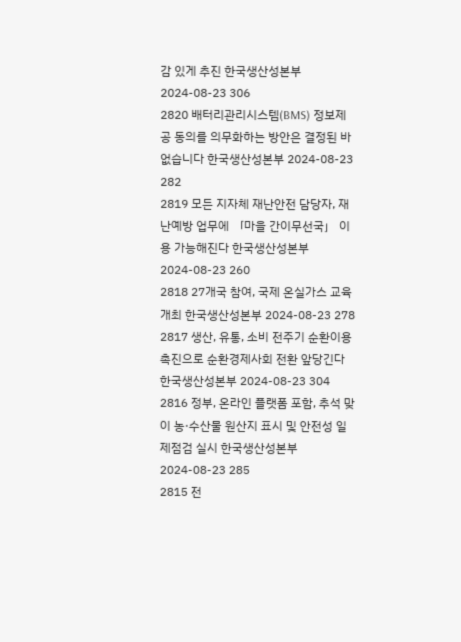감 있게 추진 한국생산성본부 2024-08-23 306
2820 배터리관리시스템(BMS) 정보제공 동의를 의무화하는 방안은 결정된 바 없습니다 한국생산성본부 2024-08-23 282
2819 모든 지자체 재난안전 담당자, 재난예방 업무에 「마을 간이무선국」 이용 가능해진다 한국생산성본부 2024-08-23 260
2818 27개국 참여, 국제 온실가스 교육 개최 한국생산성본부 2024-08-23 278
2817 생산, 유통, 소비 전주기 순환이용 촉진으로 순환경제사회 전환 앞당긴다 한국생산성본부 2024-08-23 304
2816 정부, 온라인 플랫폼 포함, 추석 맞이 농·수산물 원산지 표시 및 안전성 일제점검 실시 한국생산성본부 2024-08-23 285
2815 전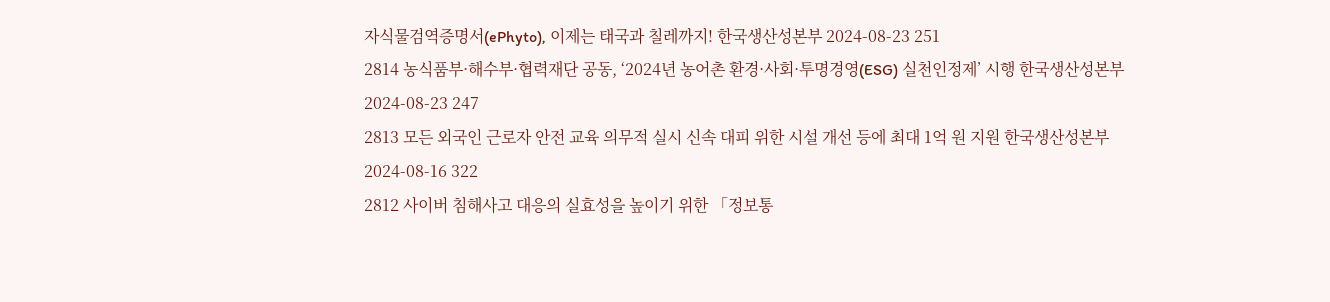자식물검역증명서(ePhyto), 이제는 태국과 칠레까지! 한국생산성본부 2024-08-23 251
2814 농식품부·해수부·협력재단 공동, ‘2024년 농어촌 환경·사회·투명경영(ESG) 실천인정제’ 시행 한국생산성본부 2024-08-23 247
2813 모든 외국인 근로자 안전 교육 의무적 실시 신속 대피 위한 시설 개선 등에 최대 1억 원 지원 한국생산성본부 2024-08-16 322
2812 사이버 침해사고 대응의 실효성을 높이기 위한 「정보통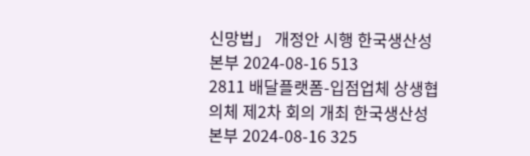신망법」 개정안 시행 한국생산성본부 2024-08-16 513
2811 배달플랫폼-입점업체 상생협의체 제2차 회의 개최 한국생산성본부 2024-08-16 325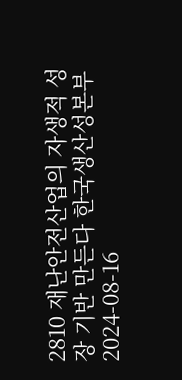2810 재난안전산업의 자생적 성장 기반 만든다 한국생산성본부 2024-08-16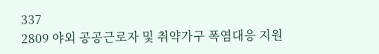337
2809 야외 공공근로자 및 취약가구 폭염대응 지원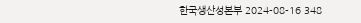한국생산성본부 2024-08-16 348